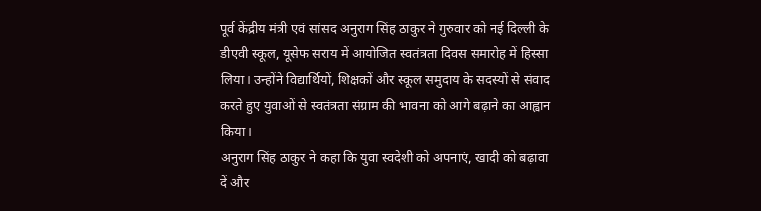पूर्व केंद्रीय मंत्री एवं सांसद अनुराग सिंह ठाकुर ने गुरुवार को नई दिल्ली के डीएवी स्कूल, यूसेफ सराय में आयोजित स्वतंत्रता दिवस समारोह में हिस्सा लिया। उन्होंने विद्यार्थियों, शिक्षकों और स्कूल समुदाय के सदस्यों से संवाद करते हुए युवाओं से स्वतंत्रता संग्राम की भावना को आगे बढ़ाने का आह्वान किया।
अनुराग सिंह ठाकुर ने कहा कि युवा स्वदेशी को अपनाएं, खादी को बढ़ावा दें और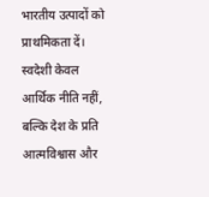भारतीय उत्पादों को प्राथमिकता दें। स्वदेशी केवल आर्थिक नीति नहीं, बल्कि देश के प्रति आत्मविश्वास और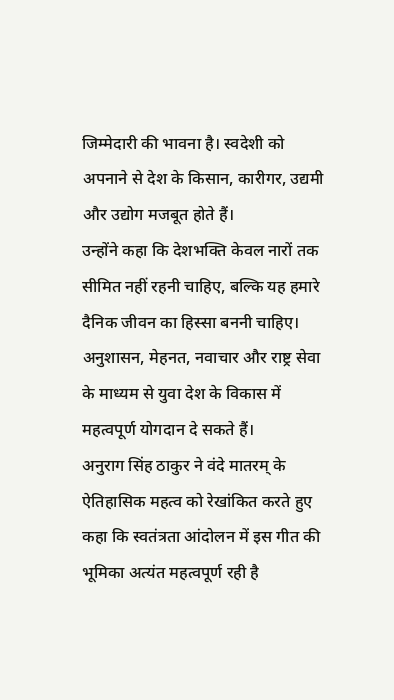जिम्मेदारी की भावना है। स्वदेशी को अपनाने से देश के किसान, कारीगर, उद्यमी और उद्योग मजबूत होते हैं।
उन्होंने कहा कि देशभक्ति केवल नारों तक सीमित नहीं रहनी चाहिए, बल्कि यह हमारे दैनिक जीवन का हिस्सा बननी चाहिए। अनुशासन, मेहनत, नवाचार और राष्ट्र सेवा के माध्यम से युवा देश के विकास में महत्वपूर्ण योगदान दे सकते हैं।
अनुराग सिंह ठाकुर ने वंदे मातरम् के ऐतिहासिक महत्व को रेखांकित करते हुए कहा कि स्वतंत्रता आंदोलन में इस गीत की भूमिका अत्यंत महत्वपूर्ण रही है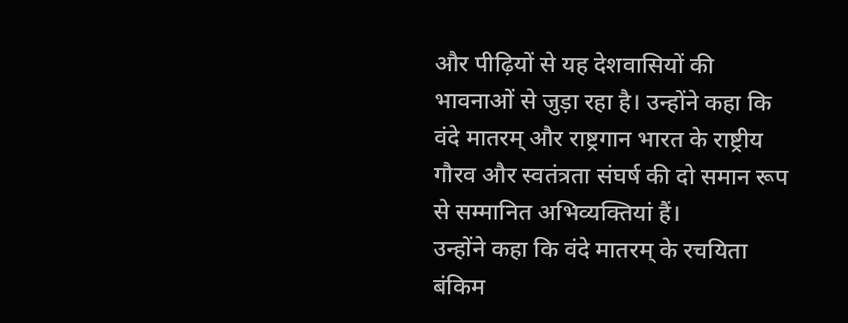और पीढ़ियों से यह देशवासियों की भावनाओं से जुड़ा रहा है। उन्होंने कहा कि वंदे मातरम् और राष्ट्रगान भारत के राष्ट्रीय गौरव और स्वतंत्रता संघर्ष की दो समान रूप से सम्मानित अभिव्यक्तियां हैं।
उन्होंने कहा कि वंदे मातरम् के रचयिता बंकिम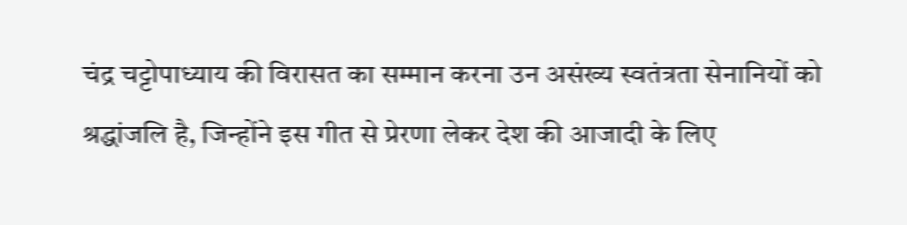चंद्र चट्टोपाध्याय की विरासत का सम्मान करना उन असंख्य स्वतंत्रता सेनानियों को श्रद्धांजलि है, जिन्होंने इस गीत से प्रेरणा लेकर देश की आजादी के लिए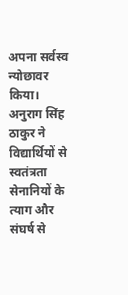अपना सर्वस्व न्योछावर किया।
अनुराग सिंह ठाकुर ने विद्यार्थियों से स्वतंत्रता सेनानियों के त्याग और संघर्ष से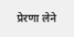प्रेरणा लेने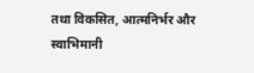तथा विकसित, आत्मनिर्भर और स्वाभिमानी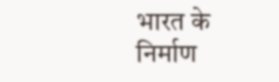भारत के निर्माण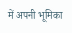में अपनी भूमिका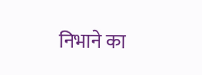निभाने का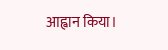आह्वान किया।